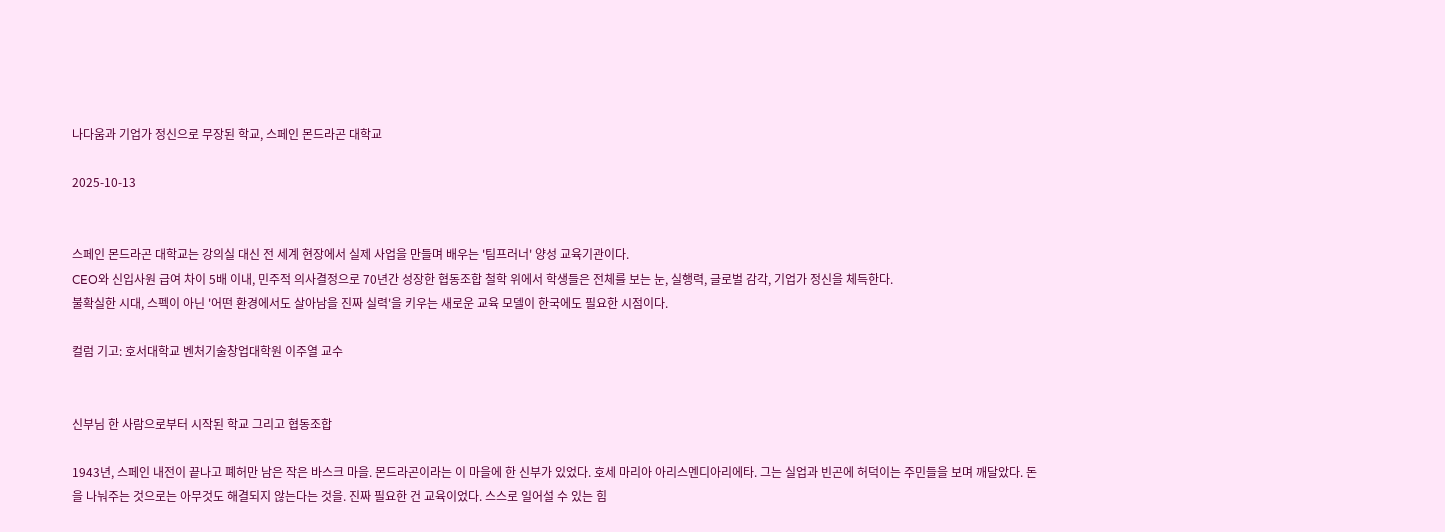나다움과 기업가 정신으로 무장된 학교, 스페인 몬드라곤 대학교

2025-10-13


스페인 몬드라곤 대학교는 강의실 대신 전 세계 현장에서 실제 사업을 만들며 배우는 '팀프러너' 양성 교육기관이다.
CEO와 신입사원 급여 차이 5배 이내, 민주적 의사결정으로 70년간 성장한 협동조합 철학 위에서 학생들은 전체를 보는 눈, 실행력, 글로벌 감각, 기업가 정신을 체득한다.
불확실한 시대, 스펙이 아닌 '어떤 환경에서도 살아남을 진짜 실력'을 키우는 새로운 교육 모델이 한국에도 필요한 시점이다.

컬럼 기고: 호서대학교 벤처기술창업대학원 이주열 교수


신부님 한 사람으로부터 시작된 학교 그리고 협동조합

1943년, 스페인 내전이 끝나고 폐허만 남은 작은 바스크 마을. 몬드라곤이라는 이 마을에 한 신부가 있었다. 호세 마리아 아리스멘디아리에타. 그는 실업과 빈곤에 허덕이는 주민들을 보며 깨달았다. 돈을 나눠주는 것으로는 아무것도 해결되지 않는다는 것을. 진짜 필요한 건 교육이었다. 스스로 일어설 수 있는 힘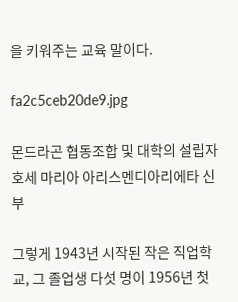을 키워주는 교육 말이다.

fa2c5ceb20de9.jpg

몬드라곤 협동조합 및 대학의 설립자 호세 마리아 아리스멘디아리에타 신부

그렇게 1943년 시작된 작은 직업학교, 그 졸업생 다섯 명이 1956년 첫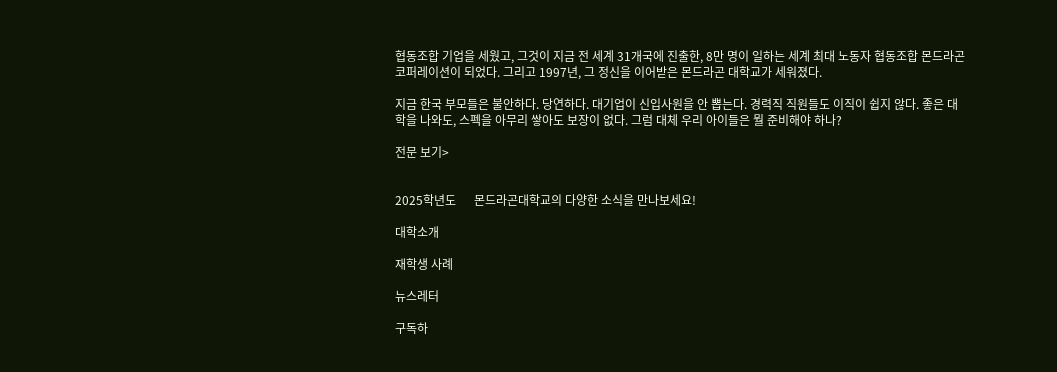협동조합 기업을 세웠고, 그것이 지금 전 세계 31개국에 진출한, 8만 명이 일하는 세계 최대 노동자 협동조합 몬드라곤 코퍼레이션이 되었다. 그리고 1997년, 그 정신을 이어받은 몬드라곤 대학교가 세워졌다.

지금 한국 부모들은 불안하다. 당연하다. 대기업이 신입사원을 안 뽑는다. 경력직 직원들도 이직이 쉽지 않다. 좋은 대학을 나와도, 스펙을 아무리 쌓아도 보장이 없다. 그럼 대체 우리 아이들은 뭘 준비해야 하나?

전문 보기>


2025학년도      몬드라곤대학교의 다양한 소식을 만나보세요!

대학소개

재학생 사례

뉴스레터

구독하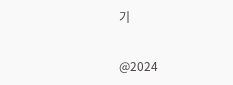기

@2024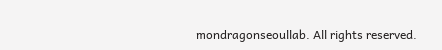mondragonseoullab. All rights reserved.